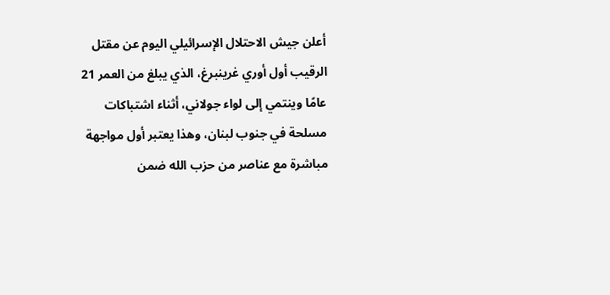أعلن جيش الاحتلال الإسرائيلي اليوم عن مقتل الرقيب أول أوري غرينبرغ، الذي يبلغ من العمر 21 عامًا وينتمي إلى لواء جولاني، أثناء اشتباكات مسلحة في جنوب لبنان، وهذا يعتبر أول مواجهة مباشرة مع عناصر من حزب الله ضمن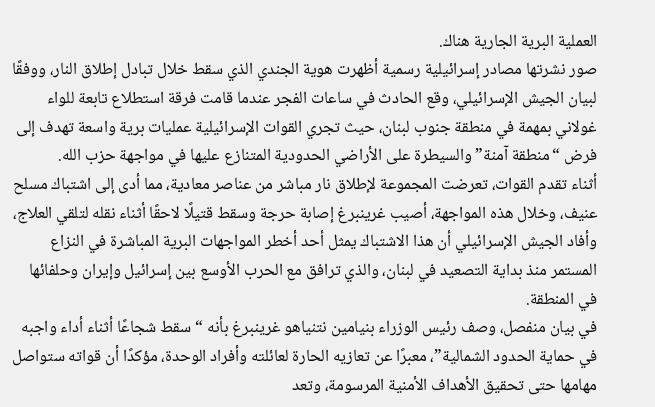العملية البرية الجارية هناك.
صور نشرتها مصادر إسرائيلية رسمية أظهرت هوية الجندي الذي سقط خلال تبادل إطلاق النار، ووفقًا لبيان الجيش الإسرائيلي، وقع الحادث في ساعات الفجر عندما قامت فرقة استطلاع تابعة للواء غولاني بمهمة في منطقة جنوب لبنان، حيث تجري القوات الإسرائيلية عمليات برية واسعة تهدف إلى فرض “منطقة آمنة” والسيطرة على الأراضي الحدودية المتنازع عليها في مواجهة حزب الله.
أثناء تقدم القوات، تعرضت المجموعة لإطلاق نار مباشر من عناصر معادية، مما أدى إلى اشتباك مسلح عنيف، وخلال هذه المواجهة، أصيب غرينبرغ إصابة حرجة وسقط قتيلًا لاحقًا أثناء نقله لتلقي العلاج، وأفاد الجيش الإسرائيلي أن هذا الاشتباك يمثل أحد أخطر المواجهات البرية المباشرة في النزاع المستمر منذ بداية التصعيد في لبنان، والذي ترافق مع الحرب الأوسع بين إسرائيل وإيران وحلفائها في المنطقة.
في بيان منفصل، وصف رئيس الوزراء بنيامين نتنياهو غرينبرغ بأنه “سقط شجاعًا أثناء أداء واجبه في حماية الحدود الشمالية”، معبرًا عن تعازيه الحارة لعائلته وأفراد الوحدة، مؤكدًا أن قواته ستواصل مهامها حتى تحقيق الأهداف الأمنية المرسومة، وتعد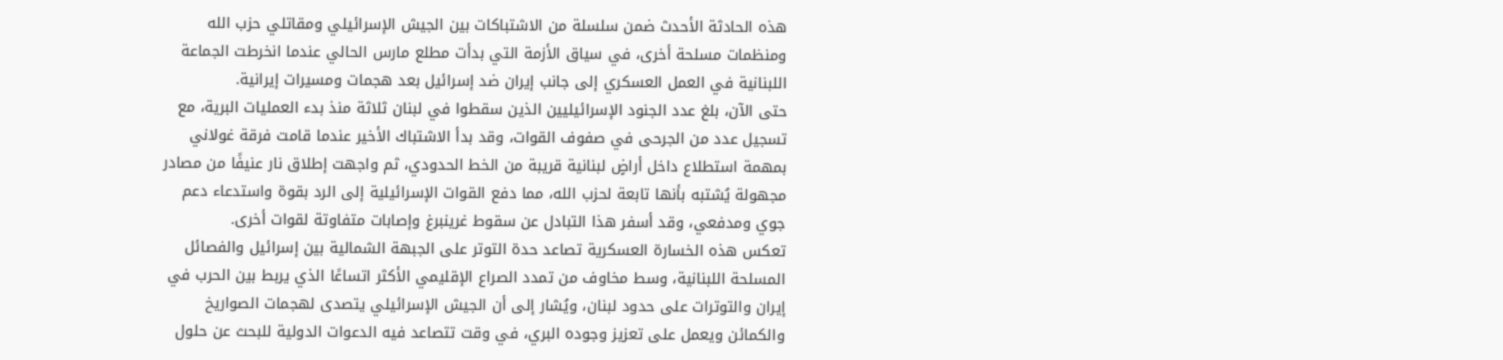هذه الحادثة الأحدث ضمن سلسلة من الاشتباكات بين الجيش الإسرائيلي ومقاتلي حزب الله ومنظمات مسلحة أخرى، في سياق الأزمة التي بدأت مطلع مارس الحالي عندما انخرطت الجماعة اللبنانية في العمل العسكري إلى جانب إيران ضد إسرائيل بعد هجمات ومسيرات إيرانية.
حتى الآن، بلغ عدد الجنود الإسرائيليين الذين سقطوا في لبنان ثلاثة منذ بدء العمليات البرية، مع تسجيل عدد من الجرحى في صفوف القوات، وقد بدأ الاشتباك الأخير عندما قامت فرقة غولاني بمهمة استطلاع داخل أراضٍ لبنانية قريبة من الخط الحدودي، ثم واجهت إطلاق نار عنيفًا من مصادر مجهولة يُشتبه بأنها تابعة لحزب الله، مما دفع القوات الإسرائيلية إلى الرد بقوة واستدعاء دعم جوي ومدفعي، وقد أسفر هذا التبادل عن سقوط غرينبرغ وإصابات متفاوتة لقوات أخرى.
تعكس هذه الخسارة العسكرية تصاعد حدة التوتر على الجبهة الشمالية بين إسرائيل والفصائل المسلحة اللبنانية، وسط مخاوف من تمدد الصراع الإقليمي الأكثر اتساعًا الذي يربط بين الحرب في إيران والتوترات على حدود لبنان، ويُشار إلى أن الجيش الإسرائيلي يتصدى لهجمات الصواريخ والكمائن ويعمل على تعزيز وجوده البري، في وقت تتصاعد فيه الدعوات الدولية للبحث عن حلول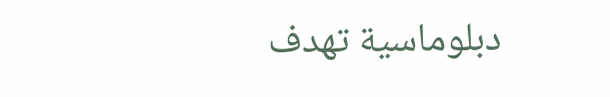دبلوماسية تهدف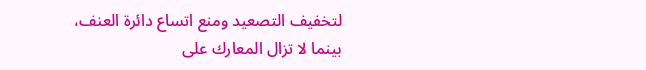لتخفيف التصعيد ومنع اتساع دائرة العنف، بينما لا تزال المعارك على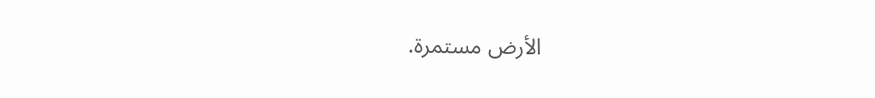الأرض مستمرة.